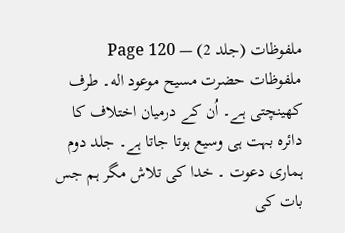ملفوظات (جلد 2) — Page 120
ملفوظات حضرت مسیح موعود اله۔ طرف کھینچتی ہے۔ اُن کے درمیان اختلاف کا دائرہ بہت ہی وسیع ہوتا جاتا ہے۔ جلد دوم ہماری دعوت ۔ خدا کی تلاش مگر ہم جس بات کی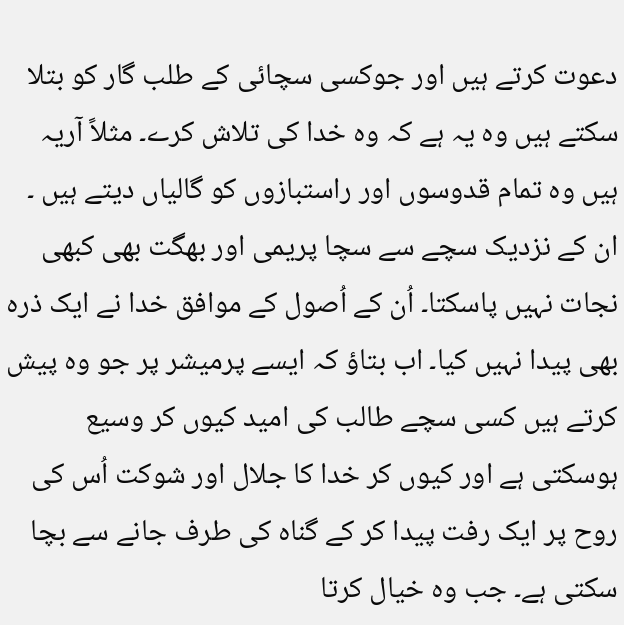دعوت کرتے ہیں اور جوکسی سچائی کے طلب گار کو بتلا سکتے ہیں وہ یہ ہے کہ وہ خدا کی تلاش کرے۔ مثلاً آریہ ہیں وہ تمام قدوسوں اور راستبازوں کو گالیاں دیتے ہیں ۔ ان کے نزدیک سچے سے سچا پریمی اور بھگت بھی کبھی نجات نہیں پاسکتا۔ اُن کے اُصول کے موافق خدا نے ایک ذرہ بھی پیدا نہیں کیا۔ اب بتاؤ کہ ایسے پرمیشر پر جو وہ پیش کرتے ہیں کسی سچے طالب کی امید کیوں کر وسیع ہوسکتی ہے اور کیوں کر خدا کا جلال اور شوکت اُس کی روح پر ایک رفت پیدا کر کے گناہ کی طرف جانے سے بچا سکتی ہے۔ جب وہ خیال کرتا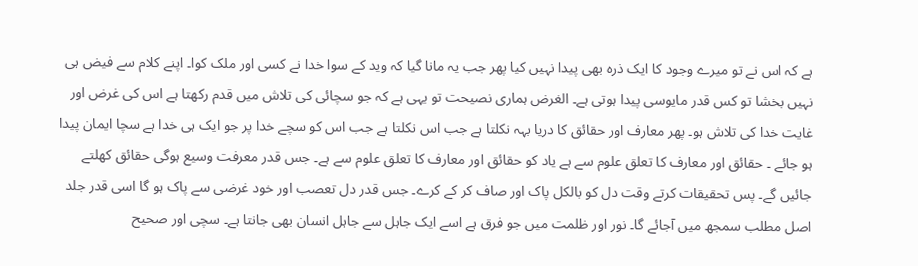ہے کہ اس نے تو میرے وجود کا ایک ذرہ بھی پیدا نہیں کیا پھر جب یہ مانا گیا کہ وید کے سوا خدا نے کسی اور ملک کوا۔ اپنے کلام سے فیض ہی نہیں بخشا تو کس قدر مایوسی پیدا ہوتی ہے۔ الغرض ہماری نصیحت تو یہی ہے کہ جو سچائی کی تلاش میں قدم رکھتا ہے اس کی غرض اور غایت خدا کی تلاش ہو۔ پھر معارف اور حقائق کا دریا بہہ نکلتا ہے جب اس نکلتا ہے جب اس کو سچے خدا پر جو ایک ہی خدا ہے سچا ایمان پیدا ہو جائے ۔ حقائق اور معارف کا تعلق علوم سے ہے یاد کو حقائق اور معارف کا تعلق علوم سے ہے۔ جس قدر معرفت وسیع ہوگی حقائق کھلتے جائیں گے۔ پس تحقیقات کرتے وقت دل کو بالکل پاک اور صاف کر کے کرے۔ جس قدر دل تعصب اور خود غرضی سے پاک ہو گا اسی قدر جلد اصل مطلب سمجھ میں آجائے گا۔ نور اور ظلمت میں جو فرق ہے اسے ایک جاہل سے جاہل انسان بھی جانتا ہے۔ سچی اور صحیح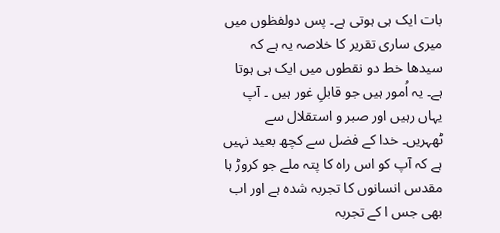بات ایک ہی ہوتی ہے۔ پس دولفظوں میں میری ساری تقریر کا خلاصہ یہ ہے کہ سیدھا خط دو نقطوں میں ایک ہی ہوتا ہے۔ یہ اُمور ہیں جو قابلِ غور ہیں ۔ آپ یہاں رہیں اور صبر و استقلال سے ٹھہریں۔ خدا کے فضل سے کچھ بعید نہیں ہے کہ آپ کو اس راہ کا پتہ ملے جو کروڑ ہا مقدس انسانوں کا تجربہ شدہ ہے اور اب بھی جس ا کے تجربہ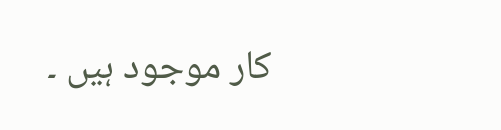کار موجود ہیں ۔